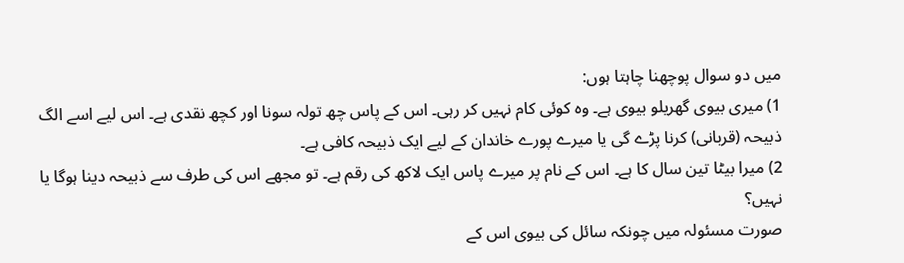میں دو سوال پوچھنا چاہتا ہوں:
1) میری بیوی گھریلو بیوی ہے۔ وہ کوئی کام نہیں کر رہی۔ اس کے پاس چھ تولہ سونا اور کچھ نقدی ہے۔ اس لیے اسے الگ ذبیحہ (قربانی) کرنا پڑے گی یا میرے پورے خاندان کے لیے ایک ذبیحہ کافی ہے۔
2) میرا بیٹا تین سال کا ہے۔ اس کے نام پر میرے پاس ایک لاکھ کی رقم ہے۔ تو مجھے اس کی طرف سے ذبیحہ دینا ہوگا یا نہیں؟
صورت مسئولہ میں چونکہ سائل کی بیوی اس کے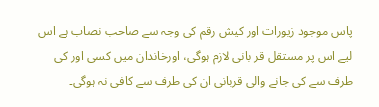پاس موجود زیورات اور کیش رقم کی وجہ سے صاحب نصاب ہے اس لیے اس پر مستقل قر بانی لازم ہوگی، اورخاندان میں کسی اور کی طرف سے کی جانے والی قربانی ان کی طرف سے کافی نہ ہوگی۔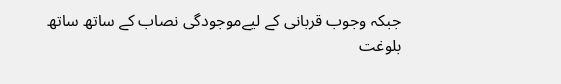جبکہ وجوب قربانی کے لیےموجودگی نصاب کے ساتھ ساتھ بلوغت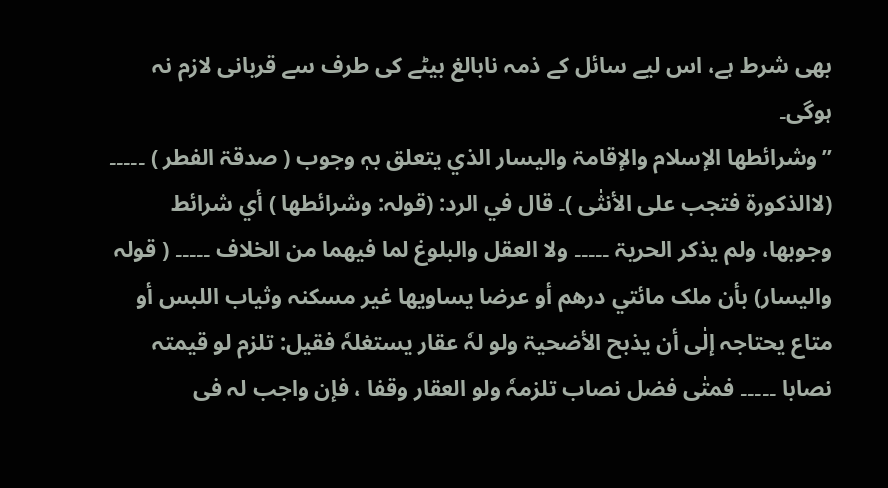بھی شرط ہے، اس لیے سائل کے ذمہ نابالغ بیٹے کی طرف سے قربانی لازم نہ ہوگی۔
’’وشرائطھا الإسلام والإقامۃ والیسار الذي یتعلق بہٖ وجوب ( صدقۃ الفطر ) ۔۔۔۔۔ (لاالذکورۃ فتجب علی الأنثٰی )۔ قال في الرد: (قولہ: وشرائطھا ) أي شرائط وجوبھا، ولم یذکر الحریۃ ۔۔۔۔۔ ولا العقل والبلوغ لما فیھما من الخلاف ۔۔۔۔۔ ( قولہ والیسار) بأن ملک مائتي درھم أو عرضا یساویھا غیر مسکنہ وثیاب اللبس أو متاع یحتاجہ إلٰی أن یذبح الأضحیۃ ولو لہٗ عقار یستغلہٗ فقیل: تلزم لو قیمتہ نصابا ۔۔۔۔۔ فمتٰی فضل نصاب تلزمہٗ ولو العقار وقفا ، فإن واجب لہ فی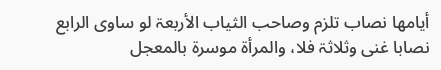أیامھا نصاب تلزم وصاحب الثیاب الأربعۃ لو ساوی الرابع نصابا غنی وثلاثۃ فلا، والمرأۃ موسرۃ بالمعجل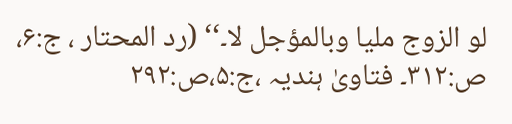لو الزوج ملیا وبالمؤجل لا۔‘‘ (رد المحتار ، ج:۶، ص:۳۱۲۔ فتاویٰ ہندیہ ،ج:۵،ص:۲۹۲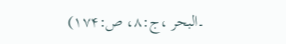۔البحر ،ج:۸، ص:۱۷۴)